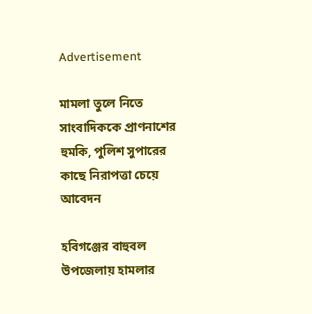Advertisement

মামলা তুলে নিতে সাংবাদিককে প্রাণনাশের হুমকি, পুলিশ সুপারের কাছে নিরাপত্তা চেয়ে আবেদন

হবিগঞ্জের বাহুবল উপজেলায় হামলার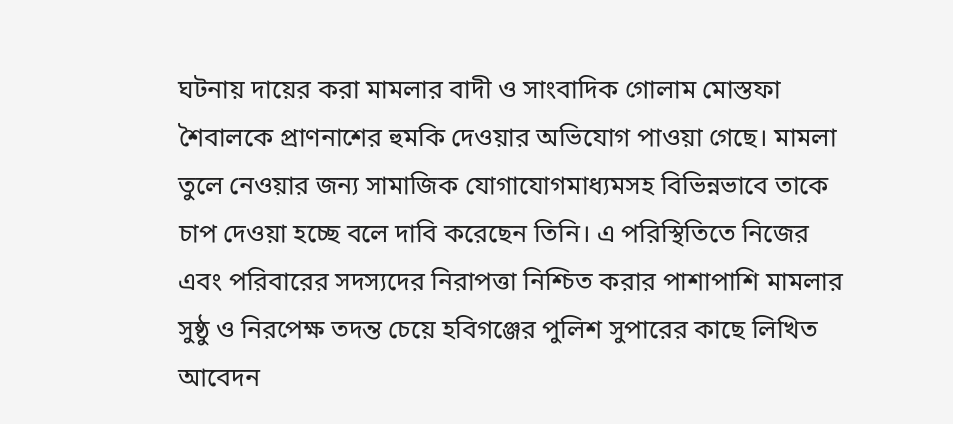ঘটনায় দায়ের করা মামলার বাদী ও সাংবাদিক গোলাম মোস্তফা শৈবালকে প্রাণনাশের হুমকি দেওয়ার অভিযোগ পাওয়া গেছে। মামলা তুলে নেওয়ার জন্য সামাজিক যোগাযোগমাধ্যমসহ বিভিন্নভাবে তাকে চাপ দেওয়া হচ্ছে বলে দাবি করেছেন তিনি। এ পরিস্থিতিতে নিজের এবং পরিবারের সদস্যদের নিরাপত্তা নিশ্চিত করার পাশাপাশি মামলার সুষ্ঠু ও নিরপেক্ষ তদন্ত চেয়ে হবিগঞ্জের পুলিশ সুপারের কাছে লিখিত আবেদন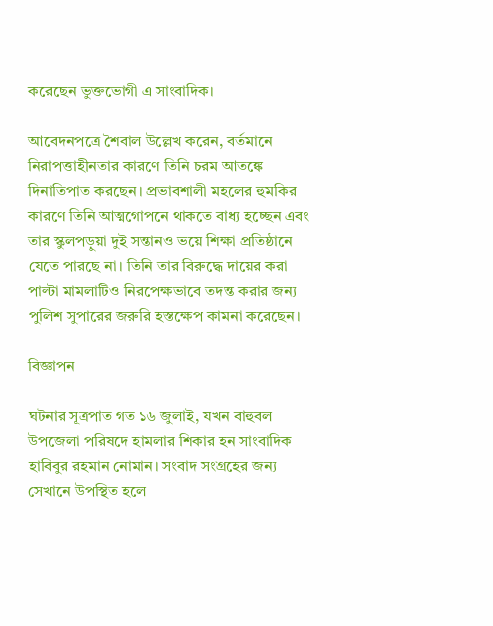করেছেন ভুক্তভোগী এ সাংবাদিক।

আবেদনপত্রে শৈবাল উল্লেখ করেন, বর্তমানে নিরাপত্তাহীনতার কারণে তিনি চরম আতঙ্কে দিনাতিপাত করছেন। প্রভাবশালী মহলের হুমকির কারণে তিনি আত্মগোপনে থাকতে বাধ্য হচ্ছেন এবং তার স্কুলপড়ুয়া দুই সন্তানও ভয়ে শিক্ষা প্রতিষ্ঠানে যেতে পারছে না। তিনি তার বিরুদ্ধে দায়ের করা পাল্টা মামলাটিও নিরপেক্ষভাবে তদন্ত করার জন্য পুলিশ সুপারের জরুরি হস্তক্ষেপ কামনা করেছেন।

বিজ্ঞাপন

ঘটনার সূত্রপাত গত ১৬ জুলাই, যখন বাহুবল উপজেলা পরিষদে হামলার শিকার হন সাংবাদিক হাবিবুর রহমান নোমান। সংবাদ সংগ্রহের জন্য সেখানে উপস্থিত হলে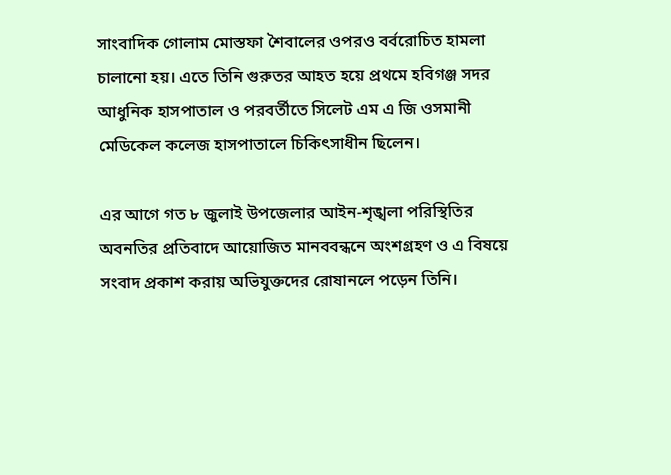সাংবাদিক গোলাম মোস্তফা শৈবালের ওপরও বর্বরোচিত হামলা চালানো হয়। এতে তিনি গুরুতর আহত হয়ে প্রথমে হবিগঞ্জ সদর আধুনিক হাসপাতাল ও পরবর্তীতে সিলেট এম এ জি ওসমানী মেডিকেল কলেজ হাসপাতালে চিকিৎসাধীন ছিলেন।

এর আগে গত ৮ জুলাই উপজেলার আইন-শৃঙ্খলা পরিস্থিতির অবনতির প্রতিবাদে আয়োজিত মানববন্ধনে অংশগ্রহণ ও এ বিষয়ে সংবাদ প্রকাশ করায় অভিযুক্তদের রোষানলে পড়েন তিনি।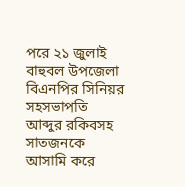পরে ২১ জুলাই বাহুবল উপজেলা বিএনপির সিনিয়র সহসভাপতি আব্দুর রকিবসহ সাতজনকে আসামি করে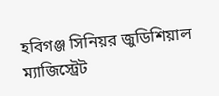হবিগঞ্জ সিনিয়র জুডিশিয়াল ম্যাজিস্ট্রেট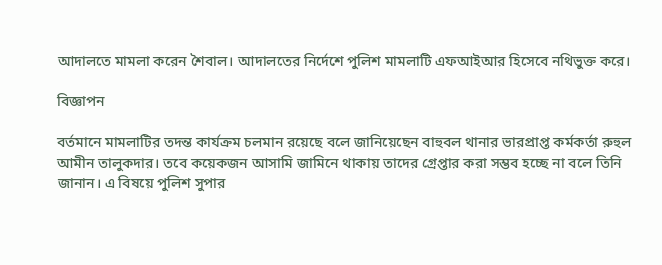আদালতে মামলা করেন শৈবাল। আদালতের নির্দেশে পুলিশ মামলাটি এফআইআর হিসেবে নথিভুক্ত করে।

বিজ্ঞাপন

বর্তমানে মামলাটির তদন্ত কার্যক্রম চলমান রয়েছে বলে জানিয়েছেন বাহুবল থানার ভারপ্রাপ্ত কর্মকর্তা রুহুল আমীন তালুকদার। তবে কয়েকজন আসামি জামিনে থাকায় তাদের গ্রেপ্তার করা সম্ভব হচ্ছে না বলে তিনি জানান। এ বিষয়ে পুলিশ সুপার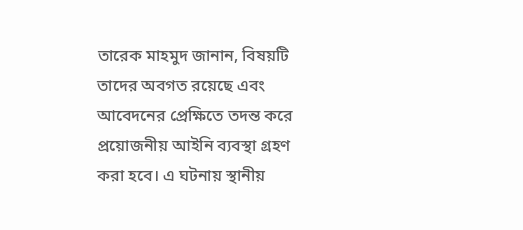তারেক মাহমুদ জানান, বিষয়টি তাদের অবগত রয়েছে এবং আবেদনের প্রেক্ষিতে তদন্ত করে প্রয়োজনীয় আইনি ব্যবস্থা গ্রহণ করা হবে। এ ঘটনায় স্থানীয়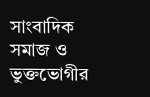সাংবাদিক সমাজ ও ভুক্তভোগীর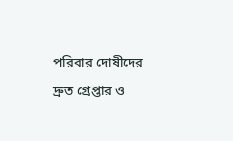পরিবার দোষীদের দ্রুত গ্রেপ্তার ও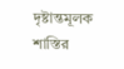দৃষ্টান্তমূলক শাস্তির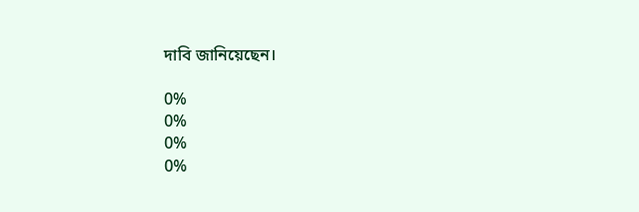দাবি জানিয়েছেন।

0%
0%
0%
0%